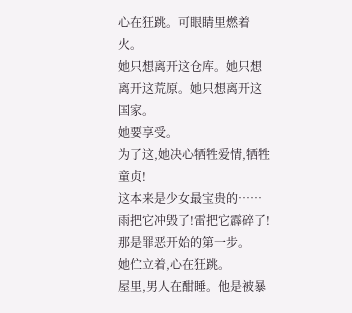心在狂跳。可眼睛里燃着火。
她只想离开这仓库。她只想离开这荒原。她只想离开这国家。
她要享受。
为了这,她决心牺牲爱情,牺牲童贞!
这本来是少女最宝贵的……
雨把它冲毁了!雷把它霹碎了!
那是罪恶开始的第一步。
她伫立着,心在狂跳。
屋里,男人在酣睡。他是被暴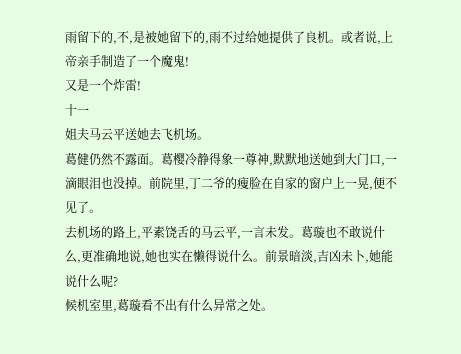雨留下的,不,是被她留下的,雨不过给她提供了良机。或者说,上帝亲手制造了一个魔鬼!
又是一个炸雷!
十一
姐夫马云平送她去飞机场。
葛健仍然不露面。葛樱冷静得象一尊神,默默地送她到大门口,一滴眼泪也没掉。前院里,丁二爷的瘦脸在自家的窗户上一晃,便不见了。
去机场的路上,平素饶舌的马云平,一言未发。葛璇也不敢说什么,更准确地说,她也实在懒得说什么。前景暗淡,吉凶未卜,她能说什么呢?
候机室里,葛璇看不出有什么异常之处。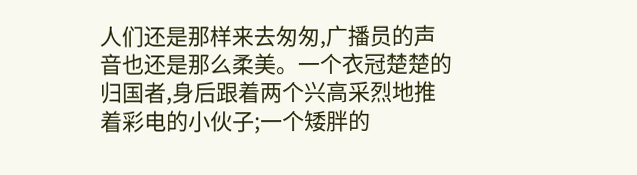人们还是那样来去匆匆,广播员的声音也还是那么柔美。一个衣冠楚楚的归国者,身后跟着两个兴高采烈地推着彩电的小伙子;一个矮胖的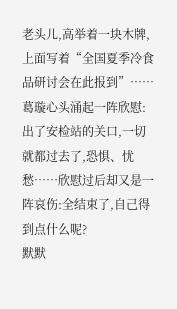老头儿,高举着一块木牌,上面写着“全国夏季冷食品研讨会在此报到”……
葛璇心头涌起一阵欣慰:出了安检站的关口,一切就都过去了,恐惧、忧愁……欣慰过后却又是一阵哀伤:全结束了,自己得到点什么呢?
默默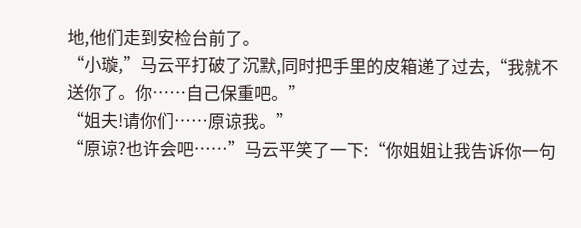地,他们走到安检台前了。
“小璇,”马云平打破了沉默,同时把手里的皮箱递了过去,“我就不送你了。你……自己保重吧。”
“姐夫!请你们……原谅我。”
“原谅?也许会吧……”马云平笑了一下:“你姐姐让我告诉你一句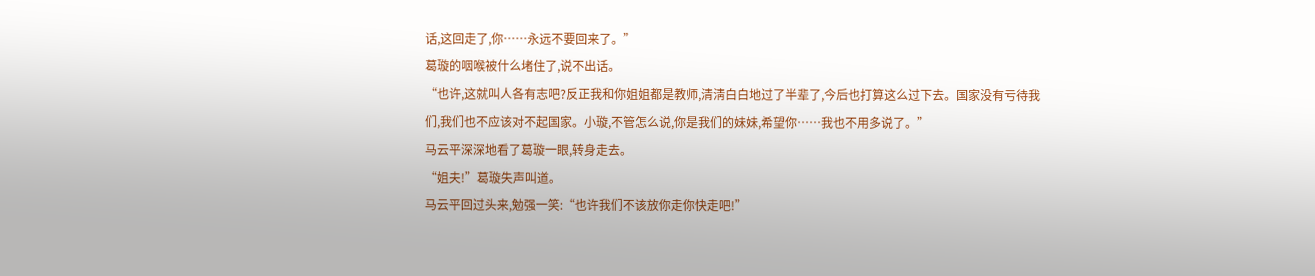话,这回走了,你……永远不要回来了。”
葛璇的咽喉被什么堵住了,说不出话。
“也许,这就叫人各有志吧?反正我和你姐姐都是教师,清淸白白地过了半辈了,今后也打算这么过下去。国家没有亏待我们,我们也不应该对不起国家。小璇,不管怎么说,你是我们的妹妹,希望你……我也不用多说了。”
马云平深深地看了葛璇一眼,转身走去。
“姐夫!”葛璇失声叫道。
马云平回过头来,勉强一笑:“也许我们不该放你走你快走吧!”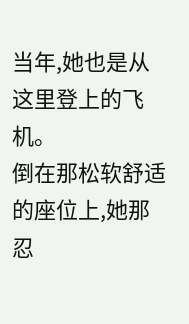当年,她也是从这里登上的飞机。
倒在那松软舒适的座位上,她那忍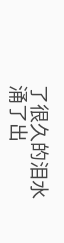了很久的泪水涌了出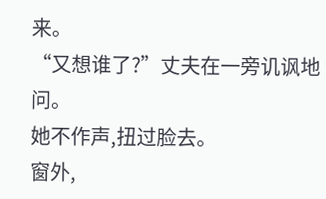来。
“又想谁了?”丈夫在一旁讥讽地问。
她不作声,扭过脸去。
窗外,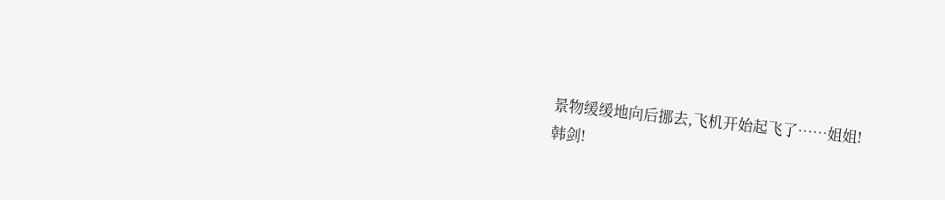景物缓缓地向后挪去,飞机开始起飞了……姐姐!
韩剑!